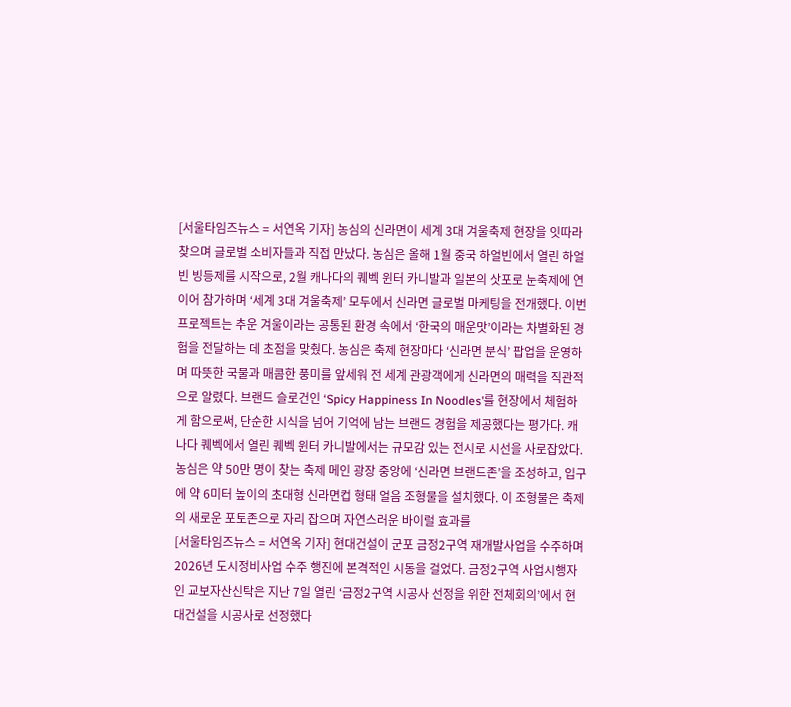[서울타임즈뉴스 = 서연옥 기자] 농심의 신라면이 세계 3대 겨울축제 현장을 잇따라 찾으며 글로벌 소비자들과 직접 만났다. 농심은 올해 1월 중국 하얼빈에서 열린 하얼빈 빙등제를 시작으로, 2월 캐나다의 퀘벡 윈터 카니발과 일본의 삿포로 눈축제에 연이어 참가하며 ‘세계 3대 겨울축제’ 모두에서 신라면 글로벌 마케팅을 전개했다. 이번 프로젝트는 추운 겨울이라는 공통된 환경 속에서 ‘한국의 매운맛’이라는 차별화된 경험을 전달하는 데 초점을 맞췄다. 농심은 축제 현장마다 ‘신라면 분식’ 팝업을 운영하며 따뜻한 국물과 매콤한 풍미를 앞세워 전 세계 관광객에게 신라면의 매력을 직관적으로 알렸다. 브랜드 슬로건인 ‘Spicy Happiness In Noodles’를 현장에서 체험하게 함으로써, 단순한 시식을 넘어 기억에 남는 브랜드 경험을 제공했다는 평가다. 캐나다 퀘벡에서 열린 퀘벡 윈터 카니발에서는 규모감 있는 전시로 시선을 사로잡았다. 농심은 약 50만 명이 찾는 축제 메인 광장 중앙에 ‘신라면 브랜드존’을 조성하고, 입구에 약 6미터 높이의 초대형 신라면컵 형태 얼음 조형물을 설치했다. 이 조형물은 축제의 새로운 포토존으로 자리 잡으며 자연스러운 바이럴 효과를
[서울타임즈뉴스 = 서연옥 기자] 현대건설이 군포 금정2구역 재개발사업을 수주하며 2026년 도시정비사업 수주 행진에 본격적인 시동을 걸었다. 금정2구역 사업시행자인 교보자산신탁은 지난 7일 열린 ‘금정2구역 시공사 선정을 위한 전체회의’에서 현대건설을 시공사로 선정했다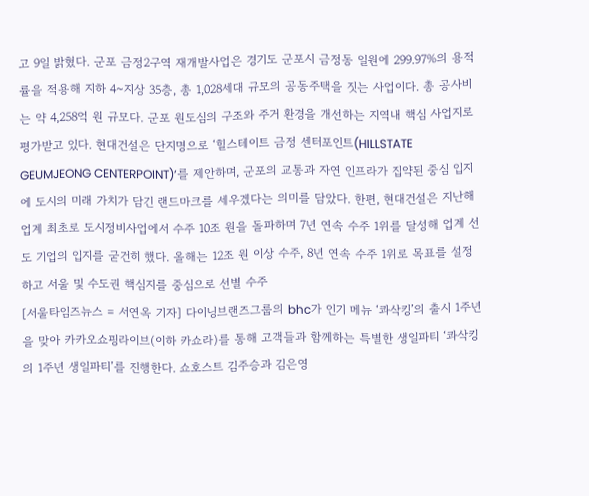고 9일 밝혔다. 군포 금정2구역 재개발사업은 경기도 군포시 금정동 일원에 299.97%의 용적률을 적용해 지하 4~지상 35층, 총 1,028세대 규모의 공동주택을 짓는 사업이다. 총 공사비는 약 4,258억 원 규모다. 군포 원도심의 구조와 주거 환경을 개선하는 지역내 핵심 사업지로 평가받고 있다. 현대건설은 단지명으로 ‘힐스테이트 금정 센터포인트(HILLSTATE GEUMJEONG CENTERPOINT)’를 제안하며, 군포의 교통과 자연 인프라가 집약된 중심 입지에 도시의 미래 가치가 담긴 랜드마크를 세우겠다는 의미를 담았다. 한편, 현대건설은 지난해 업계 최초로 도시정비사업에서 수주 10조 원을 돌파하며 7년 연속 수주 1위를 달성해 업계 선도 기업의 입지를 굳건히 했다. 올해는 12조 원 이상 수주, 8년 연속 수주 1위로 목표를 설정하고 서울 및 수도권 핵심지를 중심으로 선별 수주
[서울타임즈뉴스 = 서연옥 기자] 다이닝브랜즈그룹의 bhc가 인기 메뉴 ‘콰삭킹’의 출시 1주년을 맞아 카카오쇼핑라이브(이하 카쇼라)를 통해 고객들과 함께하는 특별한 생일파티 ‘콰삭킹의 1주년 생일파티’를 진행한다. 쇼호스트 김주승과 김은영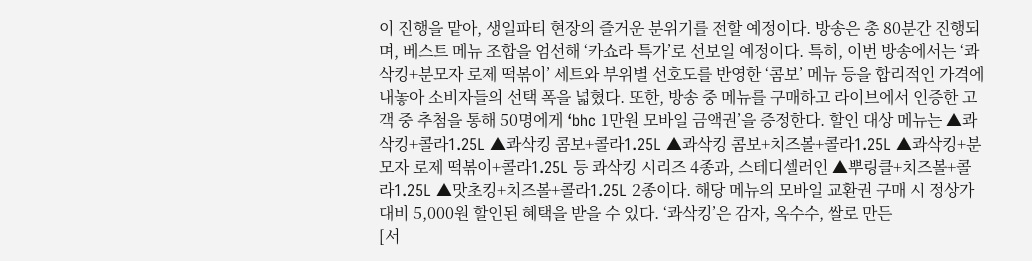이 진행을 맡아, 생일파티 현장의 즐거운 분위기를 전할 예정이다. 방송은 총 80분간 진행되며, 베스트 메뉴 조합을 엄선해 ‘카쇼라 특가’로 선보일 예정이다. 특히, 이번 방송에서는 ‘콰삭킹+분모자 로제 떡볶이’ 세트와 부위별 선호도를 반영한 ‘콤보’ 메뉴 등을 합리적인 가격에 내놓아 소비자들의 선택 폭을 넓혔다. 또한, 방송 중 메뉴를 구매하고 라이브에서 인증한 고객 중 추첨을 통해 50명에게 ‘bhc 1만원 모바일 금액권’을 증정한다. 할인 대상 메뉴는 ▲콰삭킹+콜라1.25L ▲콰삭킹 콤보+콜라1.25L ▲콰삭킹 콤보+치즈볼+콜라1.25L ▲콰삭킹+분모자 로제 떡볶이+콜라1.25L 등 콰삭킹 시리즈 4종과, 스테디셀러인 ▲뿌링클+치즈볼+콜라1.25L ▲맛초킹+치즈볼+콜라1.25L 2종이다. 해당 메뉴의 모바일 교환권 구매 시 정상가 대비 5,000원 할인된 혜택을 받을 수 있다. ‘콰삭킹’은 감자, 옥수수, 쌀로 만든
[서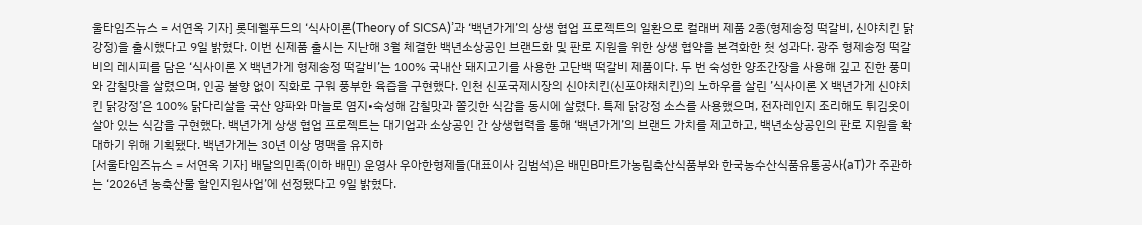울타임즈뉴스 = 서연옥 기자] 롯데웰푸드의 ‘식사이론(Theory of SICSA)’과 ‘백년가게’의 상생 협업 프로젝트의 일환으로 컬래버 제품 2종(형제송정 떡갈비, 신야치킨 닭강정)을 출시했다고 9일 밝혔다. 이번 신제품 출시는 지난해 3월 체결한 백년소상공인 브랜드화 및 판로 지원을 위한 상생 협약을 본격화한 첫 성과다. 광주 형제송정 떡갈비의 레시피를 담은 ‘식사이론 X 백년가게 형제송정 떡갈비’는 100% 국내산 돼지고기를 사용한 고단백 떡갈비 제품이다. 두 번 숙성한 양조간장을 사용해 깊고 진한 풍미와 감칠맛을 살렸으며, 인공 불향 없이 직화로 구워 풍부한 육즙을 구현했다. 인천 신포국제시장의 신야치킨(신포야채치킨)의 노하우를 살린 ’식사이론 X 백년가게 신야치킨 닭강정’은 100% 닭다리살을 국산 양파와 마늘로 염지•숙성해 감칠맛과 쫄깃한 식감을 동시에 살렸다. 특제 닭강정 소스를 사용했으며, 전자레인지 조리해도 튀김옷이 살아 있는 식감을 구현했다. 백년가게 상생 협업 프로젝트는 대기업과 소상공인 간 상생협력을 통해 ‘백년가게’의 브랜드 가치를 제고하고, 백년소상공인의 판로 지원을 확대하기 위해 기획됐다. 백년가게는 30년 이상 명맥을 유지하
[서울타임즈뉴스 = 서연옥 기자] 배달의민족(이하 배민) 운영사 우아한형제들(대표이사 김범석)은 배민B마트가농림축산식품부와 한국농수산식품유통공사(aT)가 주관하는 ‘2026년 농축산물 할인지원사업’에 선정됐다고 9일 밝혔다.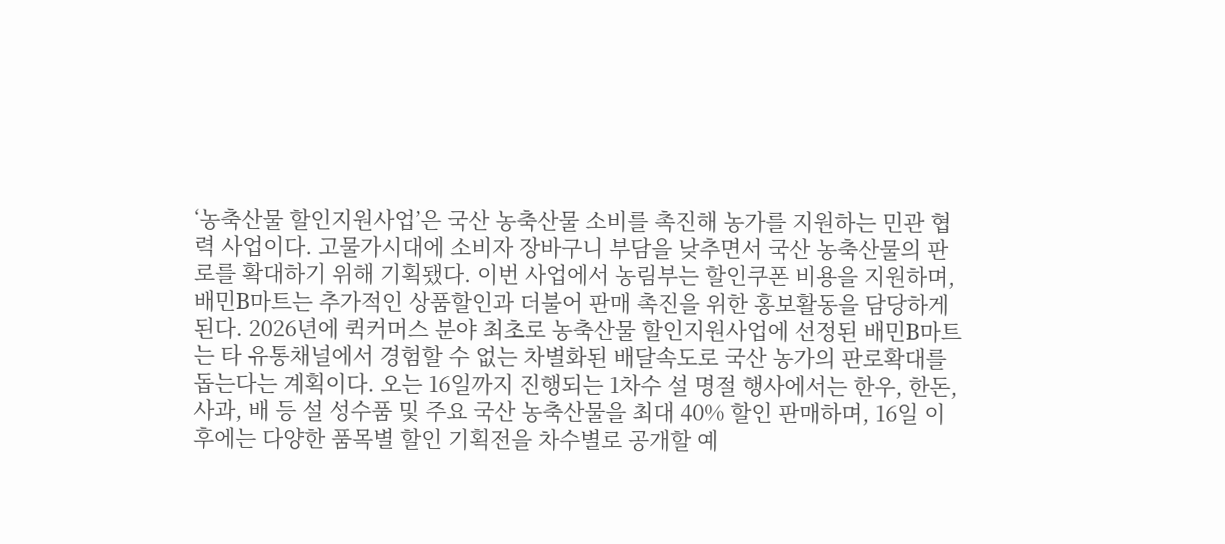‘농축산물 할인지원사업’은 국산 농축산물 소비를 촉진해 농가를 지원하는 민관 협력 사업이다. 고물가시대에 소비자 장바구니 부담을 낮추면서 국산 농축산물의 판로를 확대하기 위해 기획됐다. 이번 사업에서 농림부는 할인쿠폰 비용을 지원하며, 배민B마트는 추가적인 상품할인과 더불어 판매 촉진을 위한 홍보활동을 담당하게 된다. 2026년에 퀵커머스 분야 최초로 농축산물 할인지원사업에 선정된 배민B마트는 타 유통채널에서 경험할 수 없는 차별화된 배달속도로 국산 농가의 판로확대를 돕는다는 계획이다. 오는 16일까지 진행되는 1차수 설 명절 행사에서는 한우, 한돈, 사과, 배 등 설 성수품 및 주요 국산 농축산물을 최대 40% 할인 판매하며, 16일 이후에는 다양한 품목별 할인 기획전을 차수별로 공개할 예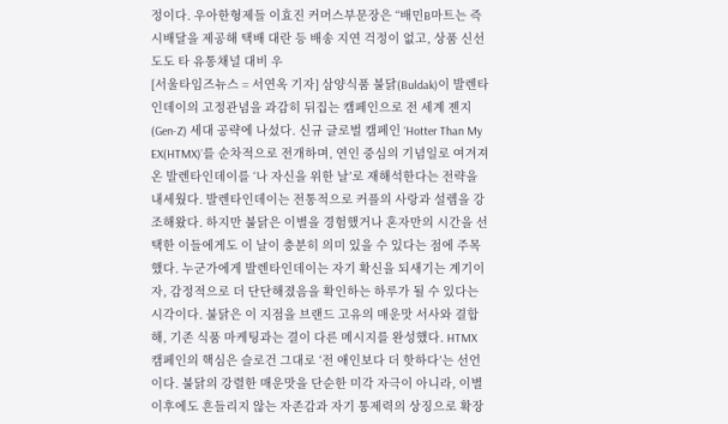정이다. 우아한형제들 이효진 커머스부문장은 “배민B마트는 즉시배달을 제공해 택배 대란 등 배송 지연 걱정이 없고, 상품 신선도도 타 유통채널 대비 우
[서울타임즈뉴스 = 서연옥 기자] 삼양식품 불닭(Buldak)이 발렌타인데이의 고정관념을 과감히 뒤집는 캠페인으로 전 세계 젠지(Gen-Z) 세대 공략에 나섰다. 신규 글로벌 캠페인 ‘Hotter Than My EX(HTMX)’를 순차적으로 전개하며, 연인 중심의 기념일로 여겨져 온 발렌타인데이를 ‘나 자신을 위한 날’로 재해석한다는 전략을 내세웠다. 발렌타인데이는 전통적으로 커플의 사랑과 설렘을 강조해왔다. 하지만 불닭은 이별을 경험했거나 혼자만의 시간을 선택한 이들에게도 이 날이 충분히 의미 있을 수 있다는 점에 주목했다. 누군가에게 발렌타인데이는 자기 확신을 되새기는 계기이자, 감정적으로 더 단단해졌음을 확인하는 하루가 될 수 있다는 시각이다. 불닭은 이 지점을 브랜드 고유의 매운맛 서사와 결합해, 기존 식품 마케팅과는 결이 다른 메시지를 완성했다. HTMX 캠페인의 핵심은 슬로건 그대로 ‘전 애인보다 더 핫하다’는 선언이다. 불닭의 강렬한 매운맛을 단순한 미각 자극이 아니라, 이별 이후에도 흔들리지 않는 자존감과 자기 통제력의 상징으로 확장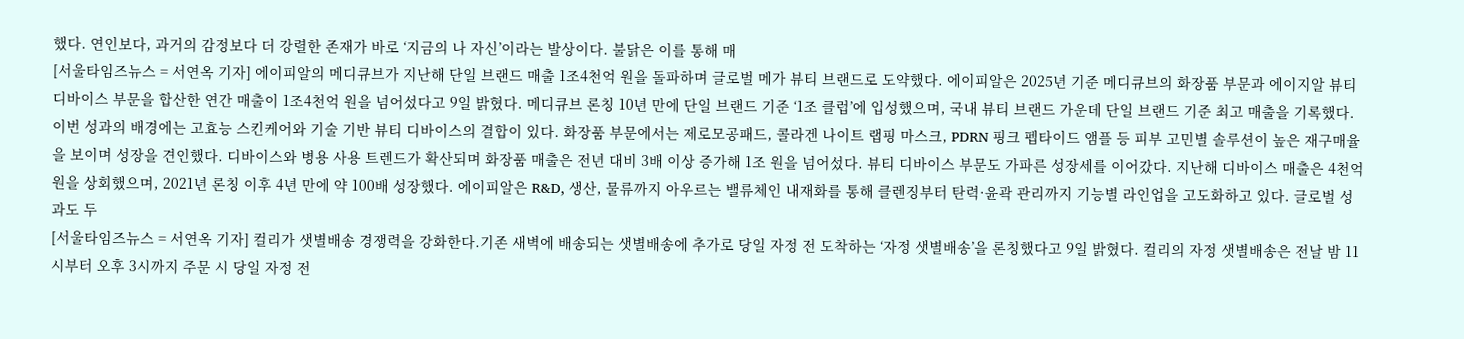했다. 연인보다, 과거의 감정보다 더 강렬한 존재가 바로 ‘지금의 나 자신’이라는 발상이다. 불닭은 이를 통해 매
[서울타임즈뉴스 = 서연옥 기자] 에이피알의 메디큐브가 지난해 단일 브랜드 매출 1조4천억 원을 돌파하며 글로벌 메가 뷰티 브랜드로 도약했다. 에이피알은 2025년 기준 메디큐브의 화장품 부문과 에이지알 뷰티 디바이스 부문을 합산한 연간 매출이 1조4천억 원을 넘어섰다고 9일 밝혔다. 메디큐브 론칭 10년 만에 단일 브랜드 기준 ‘1조 클럽’에 입성했으며, 국내 뷰티 브랜드 가운데 단일 브랜드 기준 최고 매출을 기록했다. 이번 성과의 배경에는 고효능 스킨케어와 기술 기반 뷰티 디바이스의 결합이 있다. 화장품 부문에서는 제로모공패드, 콜라겐 나이트 랩핑 마스크, PDRN 핑크 펩타이드 앰플 등 피부 고민별 솔루션이 높은 재구매율을 보이며 성장을 견인했다. 디바이스와 병용 사용 트렌드가 확산되며 화장품 매출은 전년 대비 3배 이상 증가해 1조 원을 넘어섰다. 뷰티 디바이스 부문도 가파른 성장세를 이어갔다. 지난해 디바이스 매출은 4천억 원을 상회했으며, 2021년 론칭 이후 4년 만에 약 100배 성장했다. 에이피알은 R&D, 생산, 물류까지 아우르는 밸류체인 내재화를 통해 클렌징부터 탄력·윤곽 관리까지 기능별 라인업을 고도화하고 있다. 글로벌 성과도 두
[서울타임즈뉴스 = 서연옥 기자] 컬리가 샛별배송 경쟁력을 강화한다.기존 새벽에 배송되는 샛별배송에 추가로 당일 자정 전 도착하는 ‘자정 샛별배송’을 론칭했다고 9일 밝혔다. 컬리의 자정 샛별배송은 전날 밤 11시부터 오후 3시까지 주문 시 당일 자정 전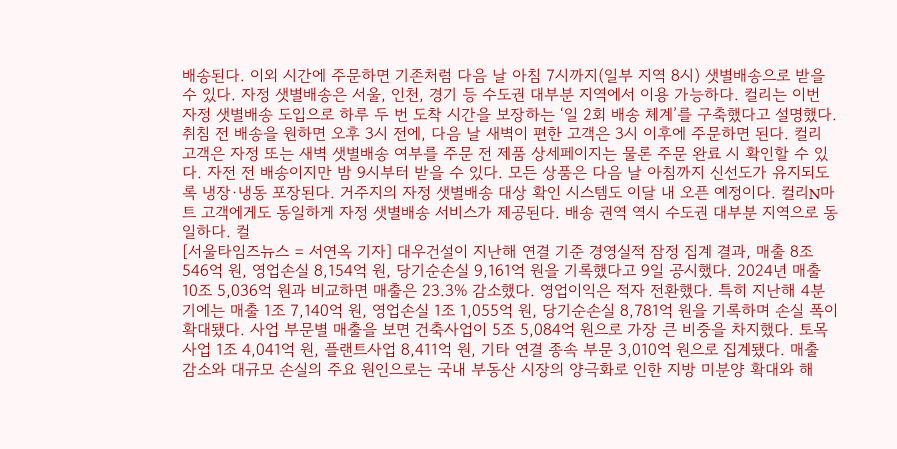배송된다. 이외 시간에 주문하면 기존처럼 다음 날 아침 7시까지(일부 지역 8시) 샛별배송으로 받을 수 있다. 자정 샛별배송은 서울, 인천, 경기 등 수도권 대부분 지역에서 이용 가능하다. 컬리는 이번 자정 샛별배송 도입으로 하루 두 번 도착 시간을 보장하는 ‘일 2회 배송 체계’를 구축했다고 설명했다. 취침 전 배송을 원하면 오후 3시 전에, 다음 날 새벽이 편한 고객은 3시 이후에 주문하면 된다. 컬리 고객은 자정 또는 새벽 샛별배송 여부를 주문 전 제품 상세페이지는 물론 주문 완료 시 확인할 수 있다. 자전 전 배송이지만 밤 9시부터 받을 수 있다. 모든 상품은 다음 날 아침까지 신선도가 유지되도록 냉장·냉동 포장된다. 거주지의 자정 샛별배송 대상 확인 시스템도 이달 내 오픈 예정이다. 컬리N마트 고객에게도 동일하게 자정 샛별배송 서비스가 제공된다. 배송 권역 역시 수도권 대부분 지역으로 동일하다. 컬
[서울타임즈뉴스 = 서연옥 기자] 대우건설이 지난해 연결 기준 경영실적 잠정 집계 결과, 매출 8조546억 원, 영업손실 8,154억 원, 당기순손실 9,161억 원을 기록했다고 9일 공시했다. 2024년 매출 10조 5,036억 원과 비교하면 매출은 23.3% 감소했다. 영업이익은 적자 전환했다. 특히 지난해 4분기에는 매출 1조 7,140억 원, 영업손실 1조 1,055억 원, 당기순손실 8,781억 원을 기록하며 손실 폭이 확대됐다. 사업 부문별 매출을 보면 건축사업이 5조 5,084억 원으로 가장 큰 비중을 차지했다. 토목사업 1조 4,041억 원, 플랜트사업 8,411억 원, 기타 연결 종속 부문 3,010억 원으로 집계됐다. 매출 감소와 대규모 손실의 주요 원인으로는 국내 부동산 시장의 양극화로 인한 지방 미분양 확대와 해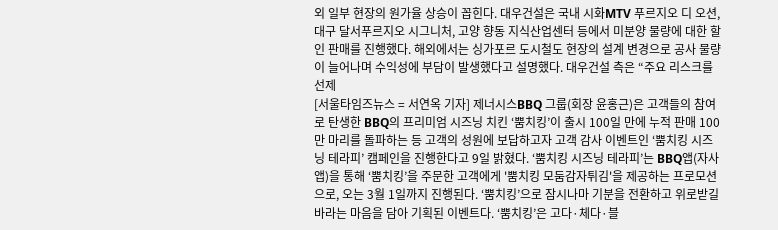외 일부 현장의 원가율 상승이 꼽힌다. 대우건설은 국내 시화MTV 푸르지오 디 오션, 대구 달서푸르지오 시그니처, 고양 향동 지식산업센터 등에서 미분양 물량에 대한 할인 판매를 진행했다. 해외에서는 싱가포르 도시철도 현장의 설계 변경으로 공사 물량이 늘어나며 수익성에 부담이 발생했다고 설명했다. 대우건설 측은 “주요 리스크를 선제
[서울타임즈뉴스 = 서연옥 기자] 제너시스BBQ 그룹(회장 윤홍근)은 고객들의 참여로 탄생한 BBQ의 프리미엄 시즈닝 치킨 ‘뿜치킹’이 출시 100일 만에 누적 판매 100만 마리를 돌파하는 등 고객의 성원에 보답하고자 고객 감사 이벤트인 ‘뿜치킹 시즈닝 테라피’ 캠페인을 진행한다고 9일 밝혔다. ‘뿜치킹 시즈닝 테라피’는 BBQ앱(자사앱)을 통해 ‘뿜치킹’을 주문한 고객에게 '뿜치킹 모둠감자튀김'을 제공하는 프로모션으로, 오는 3월 1일까지 진행된다. ‘뿜치킹’으로 잠시나마 기분을 전환하고 위로받길 바라는 마음을 담아 기획된 이벤트다. ‘뿜치킹’은 고다·체다·블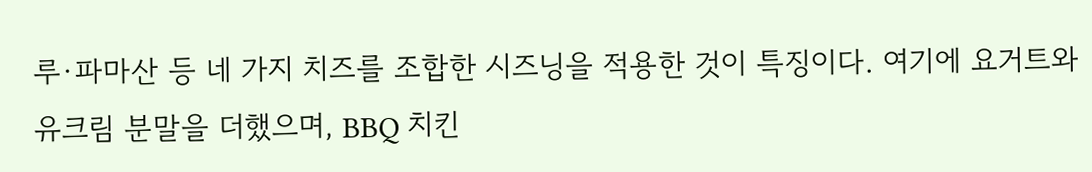루·파마산 등 네 가지 치즈를 조합한 시즈닝을 적용한 것이 특징이다. 여기에 요거트와 유크림 분말을 더했으며, BBQ 치킨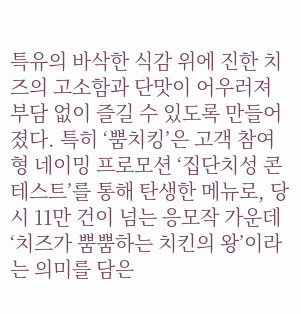특유의 바삭한 식감 위에 진한 치즈의 고소함과 단맛이 어우러져 부담 없이 즐길 수 있도록 만들어졌다. 특히 ‘뿜치킹’은 고객 참여형 네이밍 프로모션 ‘집단치성 콘테스트’를 통해 탄생한 메뉴로, 당시 11만 건이 넘는 응모작 가운데 ‘치즈가 뿜뿜하는 치킨의 왕’이라는 의미를 담은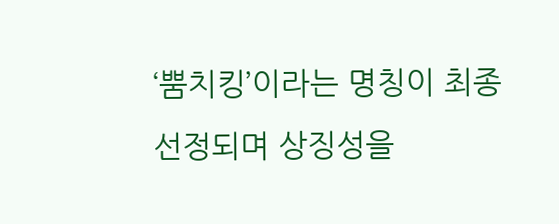‘뿜치킹’이라는 명칭이 최종 선정되며 상징성을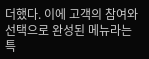더했다. 이에 고객의 참여와 선택으로 완성된 메뉴라는 특